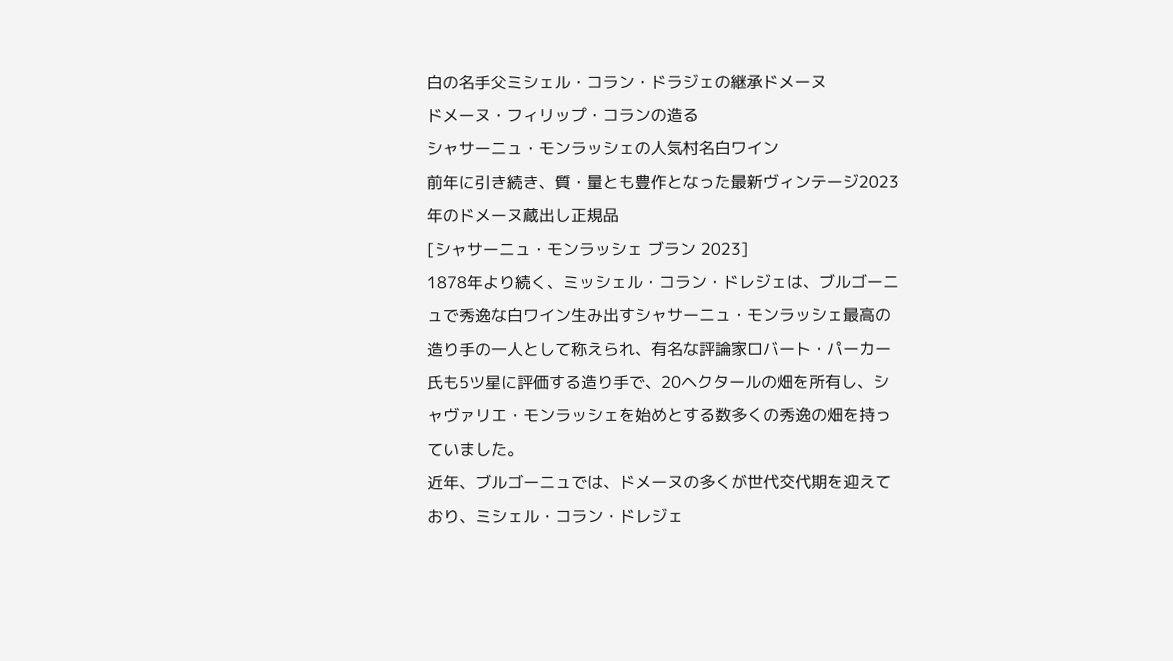白の名手父ミシェル・コラン・ドラジェの継承ドメーヌ
ドメーヌ・フィリップ・コランの造る
シャサーニュ・モンラッシェの人気村名白ワイン
前年に引き続き、質・量とも豊作となった最新ヴィンテージ2023年のドメーヌ蔵出し正規品
[シャサーニュ・モンラッシェ ブラン 2023]
1878年より続く、ミッシェル・コラン・ドレジェは、ブルゴーニュで秀逸な白ワイン生み出すシャサーニュ・モンラッシェ最高の造り手の一人として称えられ、有名な評論家ロバート・パーカー氏も5ツ星に評価する造り手で、20ヘクタールの畑を所有し、シャヴァリエ・モンラッシェを始めとする数多くの秀逸の畑を持っていました。
近年、ブルゴーニュでは、ドメーヌの多くが世代交代期を迎えており、ミシェル・コラン・ドレジェ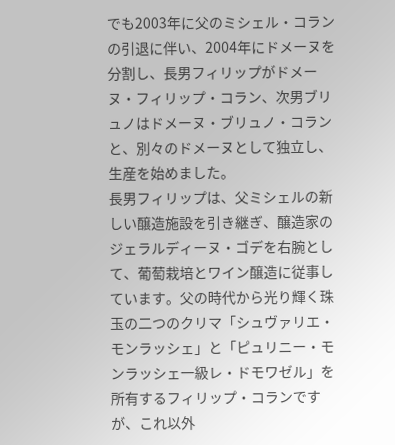でも2003年に父のミシェル・コランの引退に伴い、2004年にドメーヌを分割し、長男フィリップがドメーヌ・フィリップ・コラン、次男ブリュノはドメーヌ・ブリュノ・コランと、別々のドメーヌとして独立し、生産を始めました。
長男フィリップは、父ミシェルの新しい醸造施設を引き継ぎ、醸造家のジェラルディーヌ・ゴデを右腕として、葡萄栽培とワイン醸造に従事しています。父の時代から光り輝く珠玉の二つのクリマ「シュヴァリエ・モンラッシェ」と「ピュリニー・モンラッシェ一級レ・ドモワゼル」を所有するフィリップ・コランですが、これ以外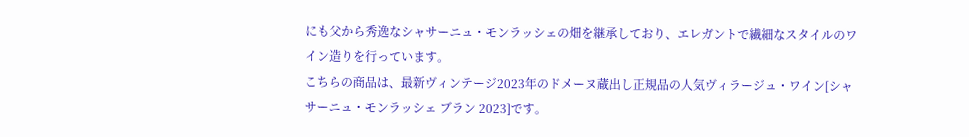にも父から秀逸なシャサーニュ・モンラッシェの畑を継承しており、エレガントで繊細なスタイルのワイン造りを行っています。
こちらの商品は、最新ヴィンテージ2023年のドメーヌ蔵出し正規品の人気ヴィラージュ・ワイン[シャサーニュ・モンラッシェ ブラン 2023]です。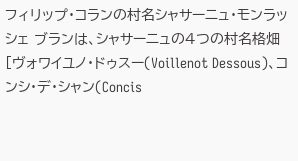フィリップ・コランの村名シャサーニュ・モンラッシェ ブランは、シャサーニュの4つの村名格畑[ヴォワイユノ・ドゥスー(Voillenot Dessous)、コンシ・デ・シャン(Concis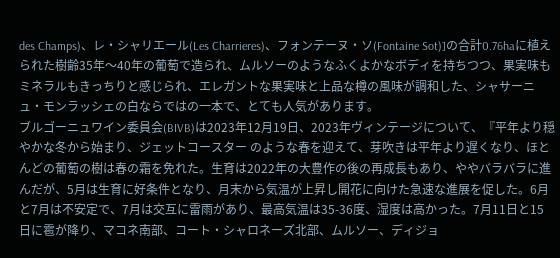des Champs)、レ・シャリエール(Les Charrieres)、フォンテーヌ・ソ(Fontaine Sot)]の合計0.76haに植えられた樹齢35年〜40年の葡萄で造られ、ムルソーのようなふくよかなボディを持ちつつ、果実味もミネラルもきっちりと感じられ、エレガントな果実味と上品な樽の風味が調和した、シャサーニュ・モンラッシェの白ならではの一本で、とても人気があります。
ブルゴーニュワイン委員会(BIVB)は2023年12月19日、2023年ヴィンテージについて、『平年より穏やかな冬から始まり、ジェットコースター のような春を迎えて、芽吹きは平年より遅くなり、ほとんどの葡萄の樹は春の霜を免れた。生育は2022年の大豊作の後の再成長もあり、ややバラバラに進んだが、5月は生育に好条件となり、月末から気温が上昇し開花に向けた急速な進展を促した。6月と7月は不安定で、7月は交互に雷雨があり、最高気温は35-36度、湿度は高かった。7月11日と15日に雹が降り、マコネ南部、コート・シャロネーズ北部、ムルソー、ディジョ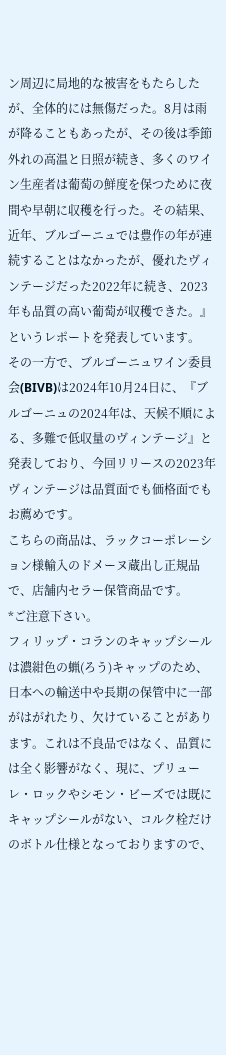ン周辺に局地的な被害をもたらしたが、全体的には無傷だった。8月は雨が降ることもあったが、その後は季節外れの高温と日照が続き、多くのワイン生産者は葡萄の鮮度を保つために夜間や早朝に収穫を行った。その結果、近年、ブルゴーニュでは豊作の年が連続することはなかったが、優れたヴィンテージだった2022年に続き、2023年も品質の高い葡萄が収穫できた。』というレポートを発表しています。
その一方で、ブルゴーニュワイン委員会(BIVB)は2024年10月24日に、『ブルゴーニュの2024年は、天候不順による、多難で低収量のヴィンテージ』と発表しており、今回リリースの2023年ヴィンテージは品質面でも価格面でもお薦めです。
こちらの商品は、ラックコーポレーション様輸入のドメーヌ蔵出し正規品で、店舗内セラー保管商品です。
*ご注意下さい。
フィリップ・コランのキャップシールは濃紺色の蝋(ろう)キャップのため、日本への輸送中や長期の保管中に一部がはがれたり、欠けていることがあります。これは不良品ではなく、品質には全く影響がなく、現に、プリューレ・ロックやシモン・ビーズでは既にキャップシールがない、コルク栓だけのボトル仕様となっておりますので、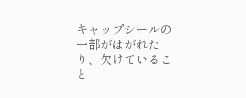キャップシールの一部がはがれたり、欠けていること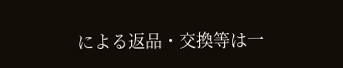による返品・交換等は一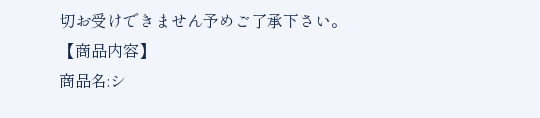切お受けできません予めご了承下さい。
【商品内容】
商品名:シ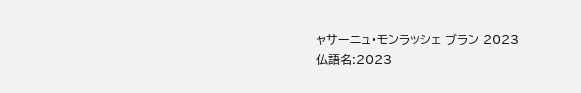ャサーニュ・モンラッシェ ブラン 2023
仏語名:2023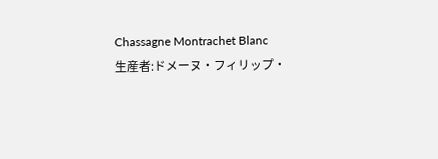Chassagne Montrachet Blanc
生産者:ドメーヌ・フィリップ・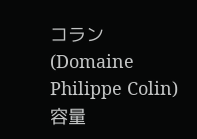コラン
(Domaine Philippe Colin)
容量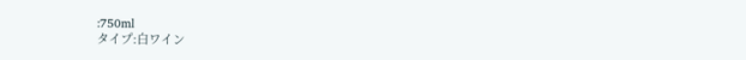:750ml
タイプ:白ワイン